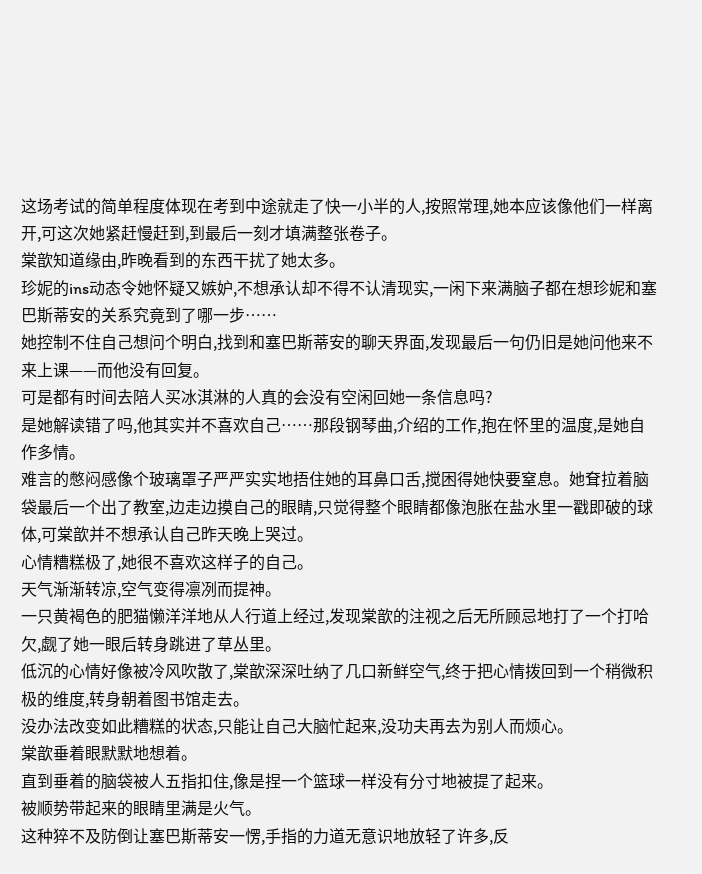这场考试的简单程度体现在考到中途就走了快一小半的人,按照常理,她本应该像他们一样离开,可这次她紧赶慢赶到,到最后一刻才填满整张卷子。
棠歆知道缘由,昨晚看到的东西干扰了她太多。
珍妮的ins动态令她怀疑又嫉妒,不想承认却不得不认清现实,一闲下来满脑子都在想珍妮和塞巴斯蒂安的关系究竟到了哪一步……
她控制不住自己想问个明白,找到和塞巴斯蒂安的聊天界面,发现最后一句仍旧是她问他来不来上课——而他没有回复。
可是都有时间去陪人买冰淇淋的人真的会没有空闲回她一条信息吗?
是她解读错了吗,他其实并不喜欢自己……那段钢琴曲,介绍的工作,抱在怀里的温度,是她自作多情。
难言的憋闷感像个玻璃罩子严严实实地捂住她的耳鼻口舌,搅困得她快要窒息。她耷拉着脑袋最后一个出了教室,边走边摸自己的眼睛,只觉得整个眼睛都像泡胀在盐水里一戳即破的球体,可棠歆并不想承认自己昨天晚上哭过。
心情糟糕极了,她很不喜欢这样子的自己。
天气渐渐转凉,空气变得凛冽而提神。
一只黄褐色的肥猫懒洋洋地从人行道上经过,发现棠歆的注视之后无所顾忌地打了一个打哈欠,觑了她一眼后转身跳进了草丛里。
低沉的心情好像被冷风吹散了,棠歆深深吐纳了几口新鲜空气,终于把心情拨回到一个稍微积极的维度,转身朝着图书馆走去。
没办法改变如此糟糕的状态,只能让自己大脑忙起来,没功夫再去为别人而烦心。
棠歆垂着眼默默地想着。
直到垂着的脑袋被人五指扣住,像是捏一个篮球一样没有分寸地被提了起来。
被顺势带起来的眼睛里满是火气。
这种猝不及防倒让塞巴斯蒂安一愣,手指的力道无意识地放轻了许多,反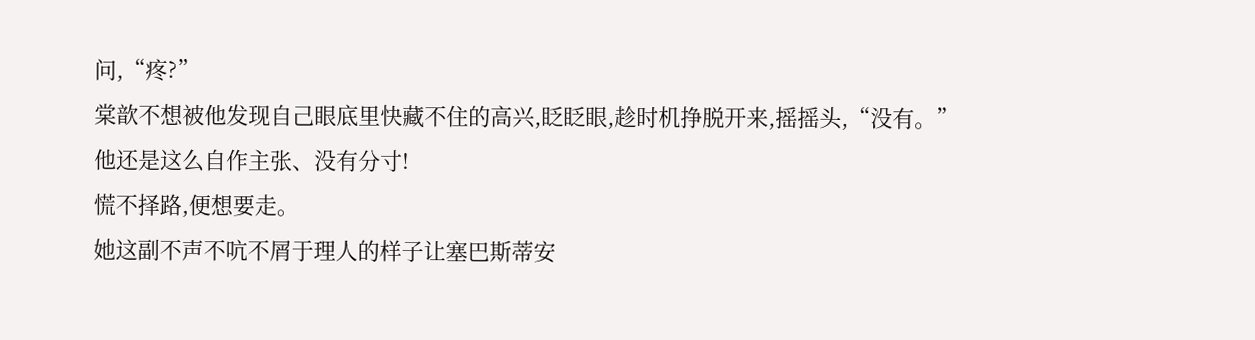问,“疼?”
棠歆不想被他发现自己眼底里快藏不住的高兴,眨眨眼,趁时机挣脱开来,摇摇头,“没有。”
他还是这么自作主张、没有分寸!
慌不择路,便想要走。
她这副不声不吭不屑于理人的样子让塞巴斯蒂安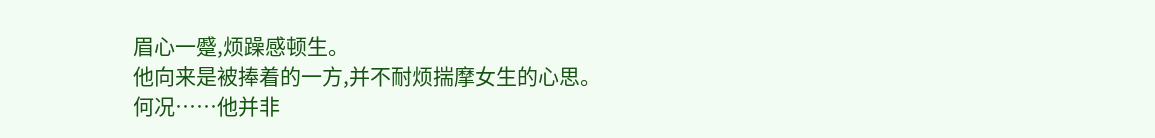眉心一蹙,烦躁感顿生。
他向来是被捧着的一方,并不耐烦揣摩女生的心思。
何况……他并非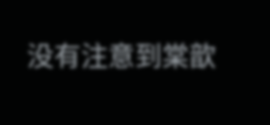没有注意到棠歆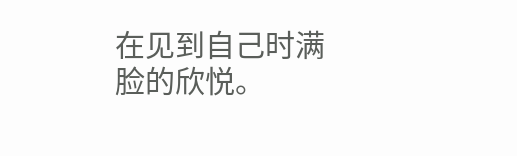在见到自己时满脸的欣悦。